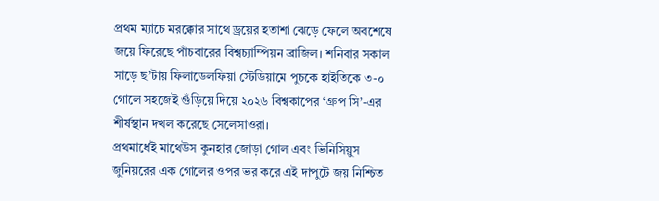প্রথম ম্যাচে মরক্কোর সাথে ড্রয়ের হতাশা ঝেড়ে ফেলে অবশেষে জয়ে ফিরেছে পাঁচবারের বিশ্বচ্যাম্পিয়ন ব্রাজিল। শনিবার সকাল সাড়ে ছ’টায় ফিলাডেলফিয়া স্টেডিয়ামে পুচকে হাইতিকে ৩-০ গোলে সহজেই গুঁড়িয়ে দিয়ে ২০২৬ বিশ্বকাপের ‘গ্রুপ সি’-এর শীর্ষস্থান দখল করেছে সেলেসাওরা।
প্রথমার্ধেই মাথেউস কুনহার জোড়া গোল এবং ভিনিসিয়ুস জুনিয়রের এক গোলের ওপর ভর করে এই দাপুটে জয় নিশ্চিত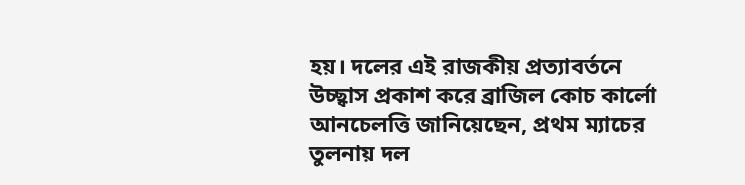হয়। দলের এই রাজকীয় প্রত্যাবর্তনে উচ্ছ্বাস প্রকাশ করে ব্রাজিল কোচ কার্লো আনচেলত্তি জানিয়েছেন, প্রথম ম্যাচের তুলনায় দল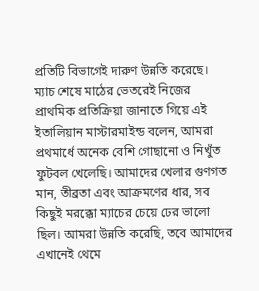প্রতিটি বিভাগেই দারুণ উন্নতি করেছে।
ম্যাচ শেষে মাঠের ভেতরেই নিজের প্রাথমিক প্রতিক্রিয়া জানাতে গিয়ে এই ইতালিয়ান মাস্টারমাইন্ড বলেন, আমরা প্রথমার্ধে অনেক বেশি গোছানো ও নিখুঁত ফুটবল খেলেছি। আমাদের খেলার গুণগত মান, তীব্রতা এবং আক্রমণের ধার, সব কিছুই মরক্কো ম্যাচের চেয়ে ঢের ভালো ছিল। আমরা উন্নতি করেছি, তবে আমাদের এখানেই থেমে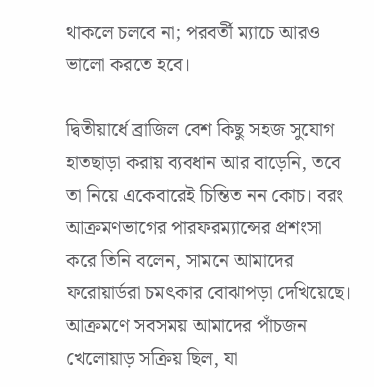থাকলে চলবে না; পরবর্তী ম্যাচে আরও ভালো করতে হবে।

দ্বিতীয়ার্ধে ব্রাজিল বেশ কিছু সহজ সুযোগ হাতছাড়া করায় ব্যবধান আর বাড়েনি, তবে তা নিয়ে একেবারেই চিন্তিত নন কোচ। বরং আক্রমণভাগের পারফরম্যান্সের প্রশংসা করে তিনি বলেন, সামনে আমাদের ফরোয়ার্ডরা চমৎকার বোঝাপড়া দেখিয়েছে। আক্রমণে সবসময় আমাদের পাঁচজন খেলোয়াড় সক্রিয় ছিল, যা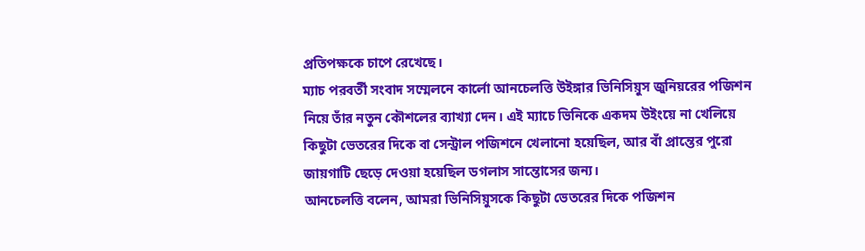প্রতিপক্ষকে চাপে রেখেছে।
ম্যাচ পরবর্তী সংবাদ সম্মেলনে কার্লো আনচেলত্তি উইঙ্গার ভিনিসিয়ুস জুনিয়রের পজিশন নিয়ে তাঁর নতুন কৌশলের ব্যাখ্যা দেন। এই ম্যাচে ভিনিকে একদম উইংয়ে না খেলিয়ে কিছুটা ভেতরের দিকে বা সেন্ট্রাল পজিশনে খেলানো হয়েছিল, আর বাঁ প্রান্তের পুরো জায়গাটি ছেড়ে দেওয়া হয়েছিল ডগলাস সান্তোসের জন্য।
আনচেলত্তি বলেন, আমরা ভিনিসিয়ুসকে কিছুটা ভেতরের দিকে পজিশন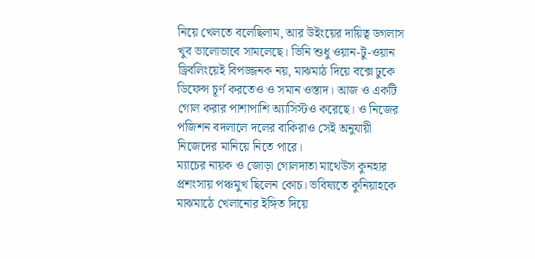নিয়ে খেলতে বলেছিলাম, আর উইংয়ের দায়িত্ব ডগলাস খুব ভালোভাবে সামলেছে। ভিনি শুধু ওয়ান-টু-ওয়ান ড্রিবলিংয়েই বিপজ্জনক নয়, মাঝমাঠ দিয়ে বক্সে ঢুকে ডিফেন্স চূর্ণ করতেও ও সমান ওস্তাদ। আজ ও একটি গোল করার পাশাপাশি অ্যাসিস্টও করেছে। ও নিজের পজিশন বদলালে দলের বাকিরাও সেই অনুযায়ী নিজেদের মানিয়ে নিতে পারে।
ম্যাচের নায়ক ও জোড়া গোলদাতা মাথেউস কুনহার প্রশংসায় পঞ্চমুখ ছিলেন কোচ। ভবিষ্যতে কুনিয়াহকে মাঝমাঠে খেলানোর ইঙ্গিত দিয়ে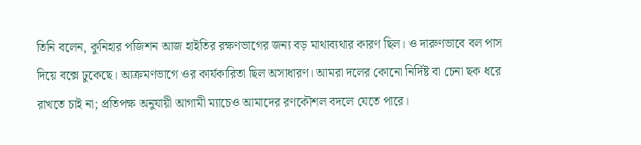তিনি বলেন, কুনিহার পজিশন আজ হাইতির রক্ষণভাগের জন্য বড় মাথাব্যথার কারণ ছিল। ও দারুণভাবে বল পাস দিয়ে বক্সে ঢুকেছে। আক্রমণভাগে ওর কার্যকারিতা ছিল অসাধারণ। আমরা দলের কোনো নির্দিষ্ট বা চেনা ছক ধরে রাখতে চাই না; প্রতিপক্ষ অনুযায়ী আগামী ম্যাচেও আমাদের রণকৌশল বদলে যেতে পারে।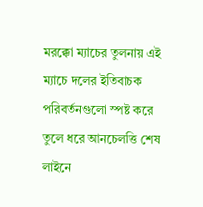মরক্কো ম্যাচের তুলনায় এই ম্যাচে দলের ইতিবাচক পরিবর্তনগুলো স্পষ্ট করে তুলে ধরে আনচেলত্তি শেষ লাইনে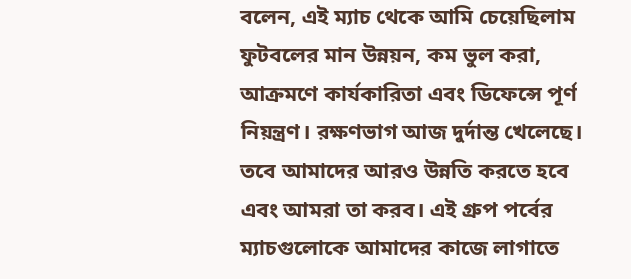বলেন, এই ম্যাচ থেকে আমি চেয়েছিলাম ফুটবলের মান উন্নয়ন, কম ভুল করা, আক্রমণে কার্যকারিতা এবং ডিফেন্সে পূর্ণ নিয়ন্ত্রণ। রক্ষণভাগ আজ দুর্দান্ত খেলেছে। তবে আমাদের আরও উন্নতি করতে হবে এবং আমরা তা করব। এই গ্রুপ পর্বের ম্যাচগুলোকে আমাদের কাজে লাগাতে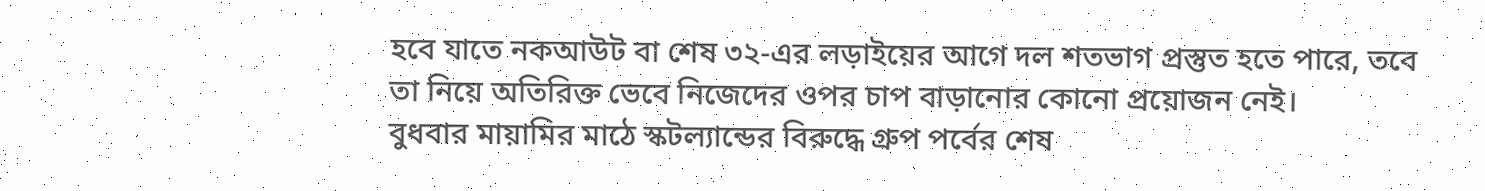হবে যাতে নকআউট বা শেষ ৩২-এর লড়াইয়ের আগে দল শতভাগ প্রস্তুত হতে পারে, তবে তা নিয়ে অতিরিক্ত ভেবে নিজেদের ওপর চাপ বাড়ানোর কোনো প্রয়োজন নেই।
বুধবার মায়ামির মাঠে স্কটল্যান্ডের বিরুদ্ধে গ্রুপ পর্বের শেষ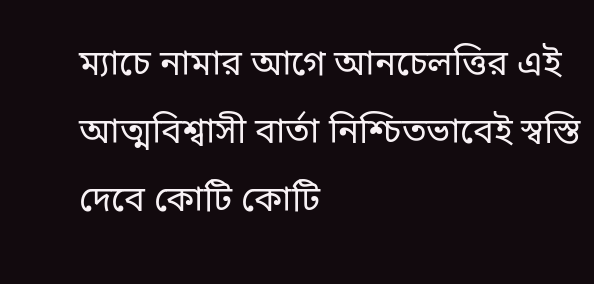ম্যাচে নামার আগে আনচেলত্তির এই আত্মবিশ্বাসী বার্তা নিশ্চিতভাবেই স্বস্তি দেবে কোটি কোটি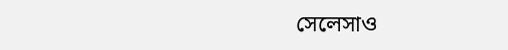সেলেসাও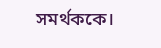সমর্থককে।